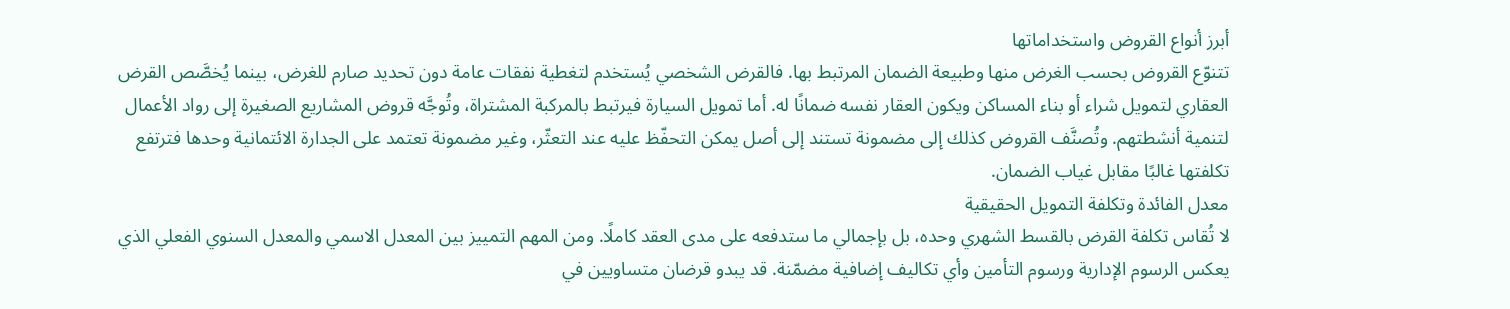أبرز أنواع القروض واستخداماتها
تتنوّع القروض بحسب الغرض منها وطبيعة الضمان المرتبط بها. فالقرض الشخصي يُستخدم لتغطية نفقات عامة دون تحديد صارم للغرض، بينما يُخصَّص القرض العقاري لتمويل شراء أو بناء المساكن ويكون العقار نفسه ضمانًا له. أما تمويل السيارة فيرتبط بالمركبة المشتراة، وتُوجَّه قروض المشاريع الصغيرة إلى رواد الأعمال لتنمية أنشطتهم. وتُصنَّف القروض كذلك إلى مضمونة تستند إلى أصل يمكن التحفّظ عليه عند التعثّر، وغير مضمونة تعتمد على الجدارة الائتمانية وحدها فترتفع تكلفتها غالبًا مقابل غياب الضمان.
معدل الفائدة وتكلفة التمويل الحقيقية
لا تُقاس تكلفة القرض بالقسط الشهري وحده، بل بإجمالي ما ستدفعه على مدى العقد كاملًا. ومن المهم التمييز بين المعدل الاسمي والمعدل السنوي الفعلي الذي يعكس الرسوم الإدارية ورسوم التأمين وأي تكاليف إضافية مضمّنة. قد يبدو قرضان متساويين في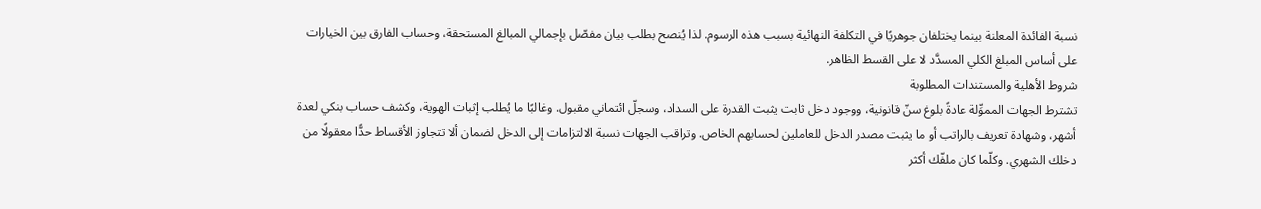نسبة الفائدة المعلنة بينما يختلفان جوهريًا في التكلفة النهائية بسبب هذه الرسوم. لذا يُنصح بطلب بيان مفصّل بإجمالي المبالغ المستحقة، وحساب الفارق بين الخيارات على أساس المبلغ الكلي المسدَّد لا على القسط الظاهر.
شروط الأهلية والمستندات المطلوبة
تشترط الجهات المموِّلة عادةً بلوغ سنّ قانونية، ووجود دخل ثابت يثبت القدرة على السداد، وسجلّ ائتماني مقبول. وغالبًا ما يُطلب إثبات الهوية، وكشف حساب بنكي لعدة أشهر، وشهادة تعريف بالراتب أو ما يثبت مصدر الدخل للعاملين لحسابهم الخاص. وتراقب الجهات نسبة الالتزامات إلى الدخل لضمان ألا تتجاوز الأقساط حدًّا معقولًا من دخلك الشهري. وكلّما كان ملفّك أكثر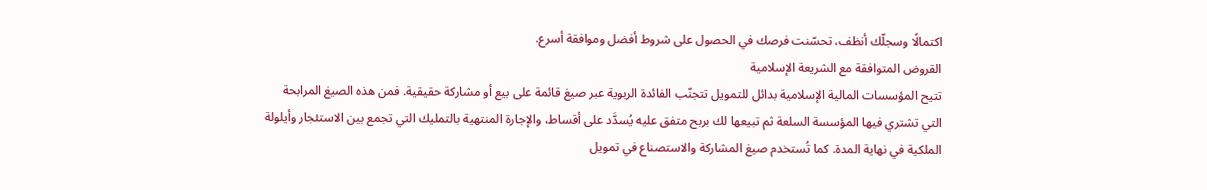اكتمالًا وسجلّك أنظف، تحسّنت فرصك في الحصول على شروط أفضل وموافقة أسرع.
القروض المتوافقة مع الشريعة الإسلامية
تتيح المؤسسات المالية الإسلامية بدائل للتمويل تتجنّب الفائدة الربوية عبر صيغ قائمة على بيع أو مشاركة حقيقية. فمن هذه الصيغ المرابحة التي تشتري فيها المؤسسة السلعة ثم تبيعها لك بربح متفق عليه يُسدَّد على أقساط، والإجارة المنتهية بالتمليك التي تجمع بين الاستئجار وأيلولة الملكية في نهاية المدة. كما تُستخدم صيغ المشاركة والاستصناع في تمويل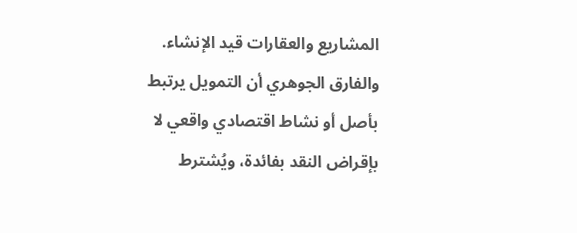المشاريع والعقارات قيد الإنشاء. والفارق الجوهري أن التمويل يرتبط بأصل أو نشاط اقتصادي واقعي لا بإقراض النقد بفائدة، ويُشترط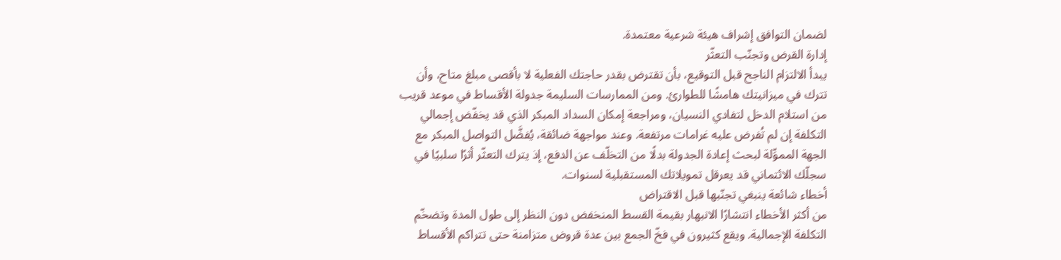لضمان التوافق إشراف هيئة شرعية معتمدة.
إدارة القرض وتجنّب التعثّر
يبدأ الالتزام الناجح قبل التوقيع، بأن تقترض بقدر حاجتك الفعلية لا بأقصى مبلغ متاح، وأن تترك في ميزانيتك هامشًا للطوارئ. ومن الممارسات السليمة جدولة الأقساط في موعد قريب من استلام الدخل لتفادي النسيان، ومراجعة إمكان السداد المبكر الذي قد يخفّض إجمالي التكلفة إن لم تُفرض عليه غرامات مرتفعة. وعند مواجهة ضائقة، يُفضَّل التواصل المبكر مع الجهة المموِّلة لبحث إعادة الجدولة بدلًا من التخلّف عن الدفع، إذ يترك التعثّر أثرًا سلبيًا في سجلّك الائتماني قد يعرقل تمويلاتك المستقبلية لسنوات.
أخطاء شائعة ينبغي تجنّبها قبل الاقتراض
من أكثر الأخطاء انتشارًا الانبهار بقيمة القسط المنخفض دون النظر إلى طول المدة وتضخّم التكلفة الإجمالية. ويقع كثيرون في فخّ الجمع بين عدة قروض متزامنة حتى تتراكم الأقساط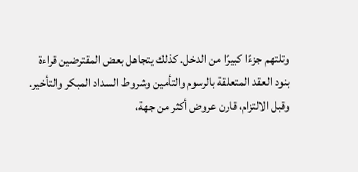وتلتهم جزءًا كبيرًا من الدخل. كذلك يتجاهل بعض المقترضين قراءة بنود العقد المتعلقة بالرسوم والتأمين وشروط السداد المبكر والتأخير. وقبل الالتزام، قارن عروض أكثر من جهة،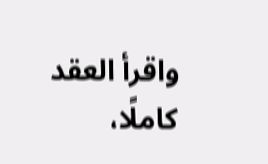واقرأ العقد كاملًا،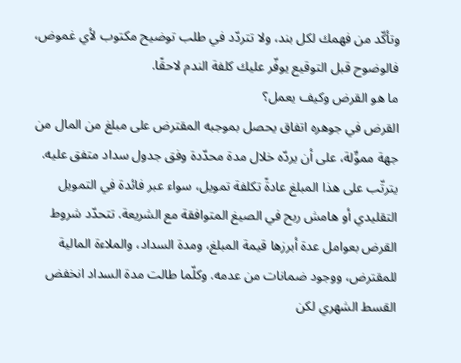وتأكّد من فهمك لكل بند، ولا تتردّد في طلب توضيح مكتوب لأي غموض، فالوضوح قبل التوقيع يوفّر عليك كلفة الندم لاحقًا.
ما هو القرض وكيف يعمل؟
القرض في جوهره اتفاق يحصل بموجبه المقترض على مبلغ من المال من جهة مموِّلة، على أن يردّه خلال مدة محدّدة وفق جدول سداد متفق عليه. يترتّب على هذا المبلغ عادةً تكلفة تمويل، سواء عبر فائدة في التمويل التقليدي أو هامش ربح في الصيغ المتوافقة مع الشريعة. تتحدّد شروط القرض بعوامل عدة أبرزها قيمة المبلغ، ومدة السداد، والملاءة المالية للمقترض، ووجود ضمانات من عدمه. وكلّما طالت مدة السداد انخفض القسط الشهري لكن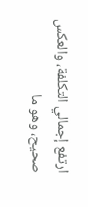ارتفع إجمالي التكلفة، والعكس صحيح، وهو ما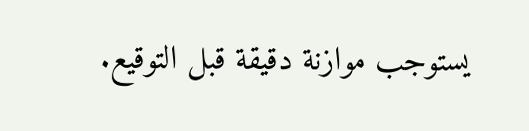يستوجب موازنة دقيقة قبل التوقيع.